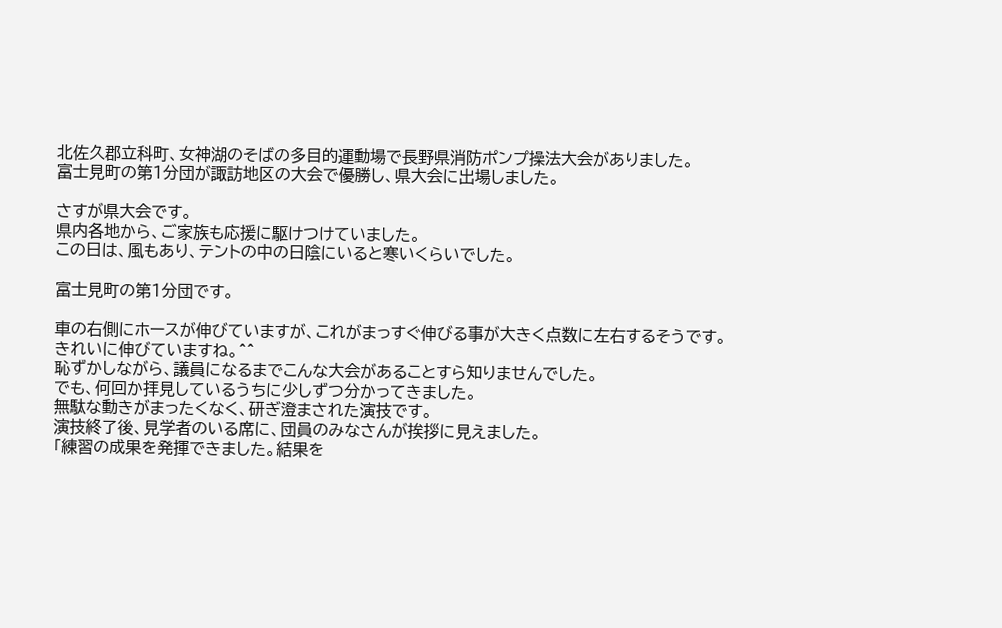北佐久郡立科町、女神湖のそばの多目的運動場で長野県消防ポンプ操法大会がありました。
富士見町の第1分団が諏訪地区の大会で優勝し、県大会に出場しました。

さすが県大会です。
県内各地から、ご家族も応援に駆けつけていました。
この日は、風もあり、テントの中の日陰にいると寒いくらいでした。

富士見町の第1分団です。

車の右側にホースが伸びていますが、これがまっすぐ伸びる事が大きく点数に左右するそうです。
きれいに伸びていますね。^^
恥ずかしながら、議員になるまでこんな大会があることすら知りませんでした。
でも、何回か拝見しているうちに少しずつ分かってきました。
無駄な動きがまったくなく、研ぎ澄まされた演技です。
演技終了後、見学者のいる席に、団員のみなさんが挨拶に見えました。
「練習の成果を発揮できました。結果を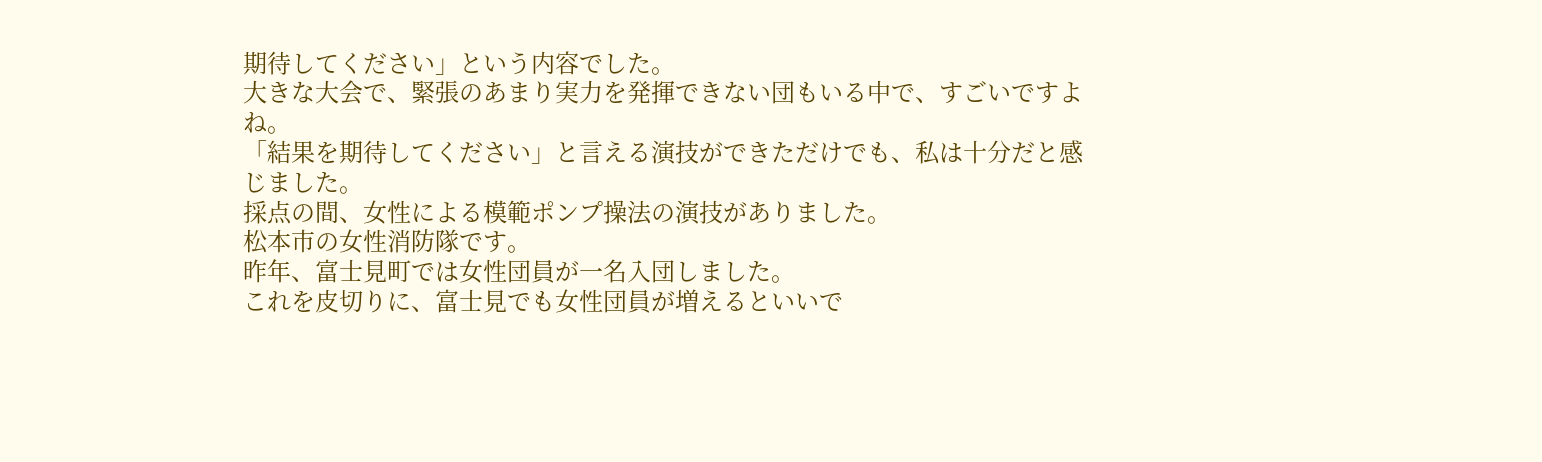期待してください」という内容でした。
大きな大会で、緊張のあまり実力を発揮できない団もいる中で、すごいですよね。
「結果を期待してください」と言える演技ができただけでも、私は十分だと感じました。
採点の間、女性による模範ポンプ操法の演技がありました。
松本市の女性消防隊です。
昨年、富士見町では女性団員が一名入団しました。
これを皮切りに、富士見でも女性団員が増えるといいで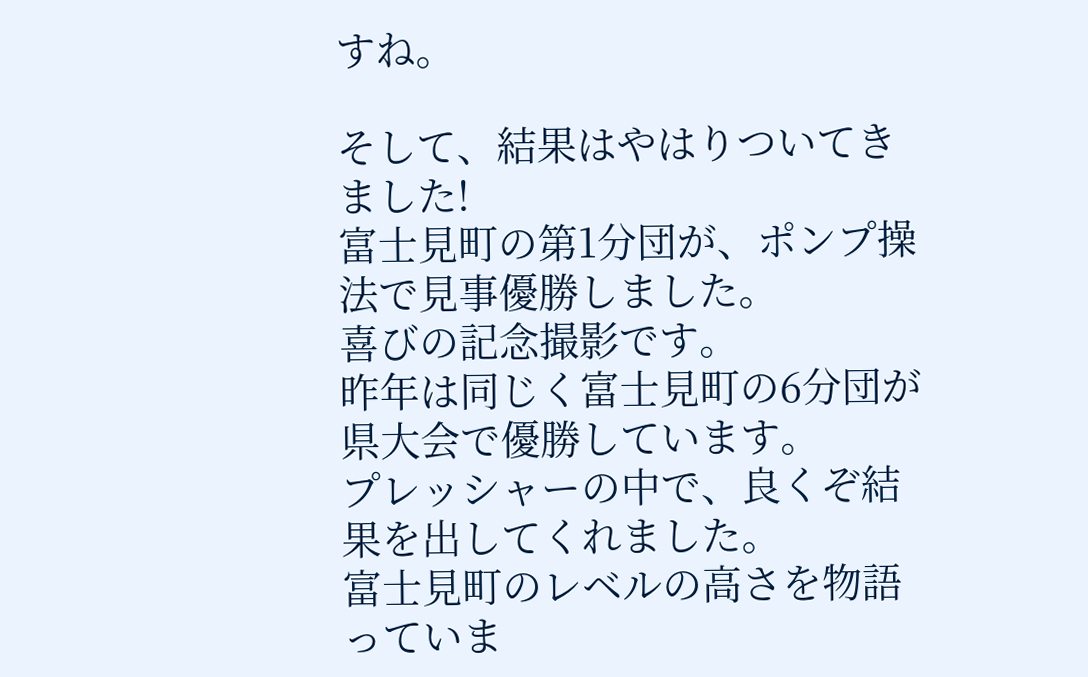すね。

そして、結果はやはりついてきました!
富士見町の第1分団が、ポンプ操法で見事優勝しました。
喜びの記念撮影です。
昨年は同じく富士見町の6分団が県大会で優勝しています。
プレッシャーの中で、良くぞ結果を出してくれました。
富士見町のレベルの高さを物語っていま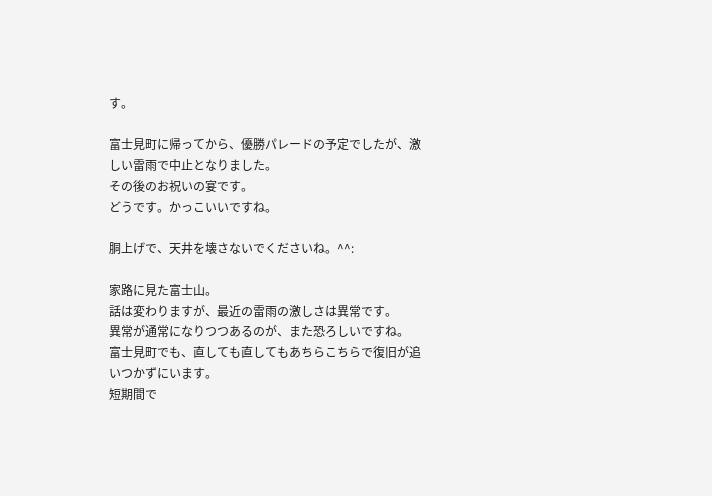す。

富士見町に帰ってから、優勝パレードの予定でしたが、激しい雷雨で中止となりました。
その後のお祝いの宴です。
どうです。かっこいいですね。

胴上げで、天井を壊さないでくださいね。^^:

家路に見た富士山。
話は変わりますが、最近の雷雨の激しさは異常です。
異常が通常になりつつあるのが、また恐ろしいですね。
富士見町でも、直しても直してもあちらこちらで復旧が追いつかずにいます。
短期間で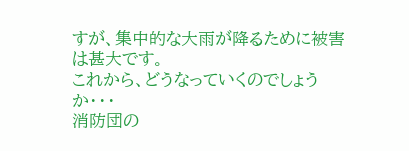すが、集中的な大雨が降るために被害は甚大です。
これから、どうなっていくのでしょうか・・・
消防団の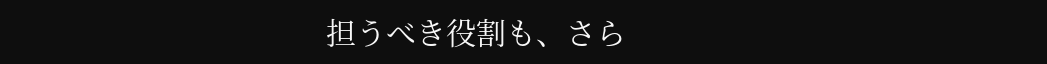担うべき役割も、さら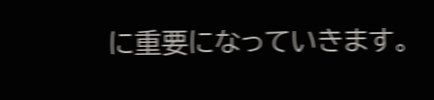に重要になっていきます。